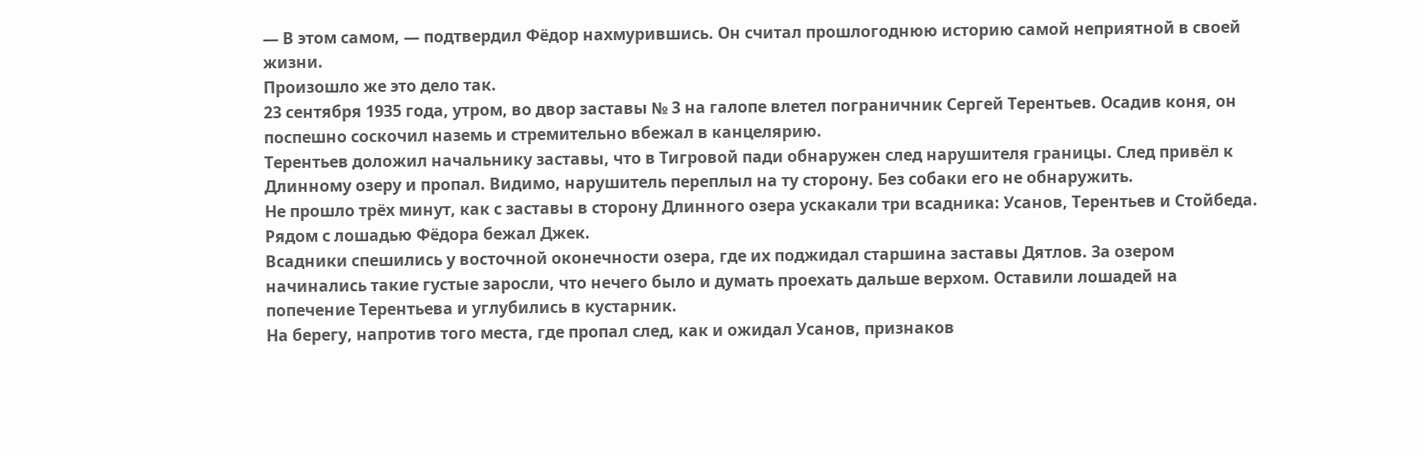— В этом самом, — подтвердил Фёдор нахмурившись. Он считал прошлогоднюю историю самой неприятной в своей жизни.
Произошло же это дело так.
23 сентября 1935 года, утром, во двор заставы № 3 на галопе влетел пограничник Сергей Терентьев. Осадив коня, он поспешно соскочил наземь и стремительно вбежал в канцелярию.
Терентьев доложил начальнику заставы, что в Тигровой пади обнаружен след нарушителя границы. След привёл к Длинному озеру и пропал. Видимо, нарушитель переплыл на ту сторону. Без собаки его не обнаружить.
Не прошло трёх минут, как с заставы в сторону Длинного озера ускакали три всадника: Усанов, Терентьев и Стойбеда. Рядом с лошадью Фёдора бежал Джек.
Всадники спешились у восточной оконечности озера, где их поджидал старшина заставы Дятлов. За озером начинались такие густые заросли, что нечего было и думать проехать дальше верхом. Оставили лошадей на попечение Терентьева и углубились в кустарник.
На берегу, напротив того места, где пропал след, как и ожидал Усанов, признаков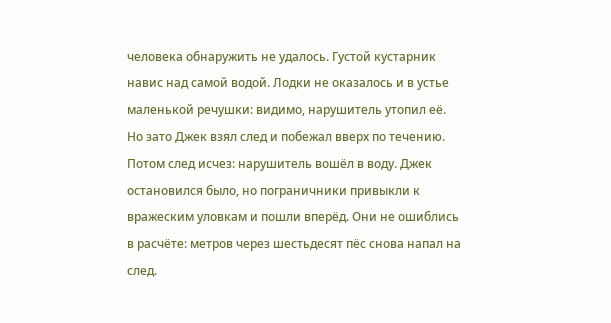человека обнаружить не удалось. Густой кустарник навис над самой водой. Лодки не оказалось и в устье маленькой речушки: видимо, нарушитель утопил её. Но зато Джек взял след и побежал вверх по течению. Потом след исчез: нарушитель вошёл в воду. Джек остановился было, но пограничники привыкли к вражеским уловкам и пошли вперёд. Они не ошиблись в расчёте: метров через шестьдесят пёс снова напал на след.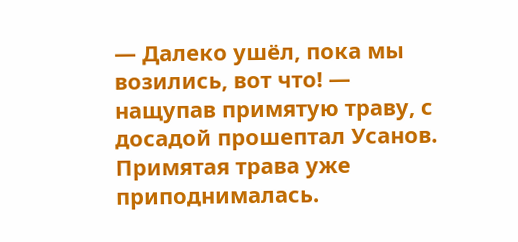— Далеко ушёл, пока мы возились, вот что! — нащупав примятую траву, с досадой прошептал Усанов. Примятая трава уже приподнималась.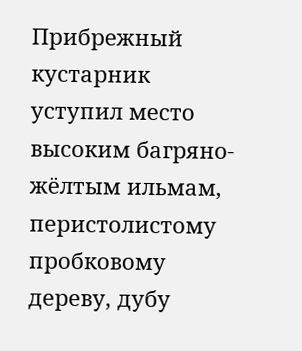Прибрежный кустарник уступил место высоким багряно-жёлтым ильмам, перистолистому пробковому дереву, дубу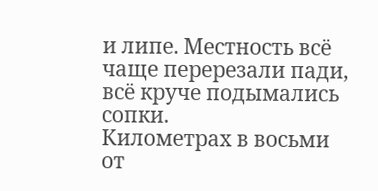и липе. Местность всё чаще перерезали пади, всё круче подымались сопки.
Километрах в восьми от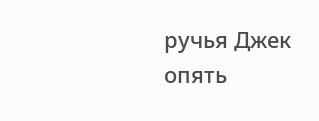ручья Джек опять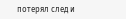потерял след и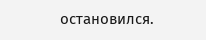остановился.